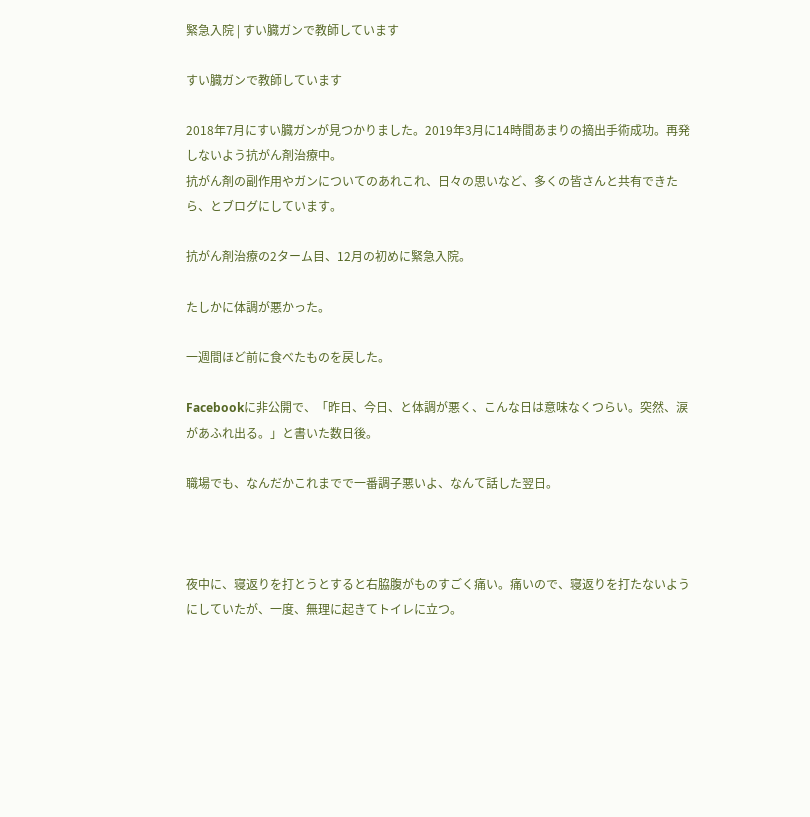緊急入院 | すい臓ガンで教師しています

すい臓ガンで教師しています

2018年7月にすい臓ガンが見つかりました。2019年3月に14時間あまりの摘出手術成功。再発しないよう抗がん剤治療中。
抗がん剤の副作用やガンについてのあれこれ、日々の思いなど、多くの皆さんと共有できたら、とブログにしています。

抗がん剤治療の2ターム目、12月の初めに緊急入院。

たしかに体調が悪かった。

一週間ほど前に食べたものを戻した。

Facebookに非公開で、「昨日、今日、と体調が悪く、こんな日は意味なくつらい。突然、涙があふれ出る。」と書いた数日後。

職場でも、なんだかこれまでで一番調子悪いよ、なんて話した翌日。



夜中に、寝返りを打とうとすると右脇腹がものすごく痛い。痛いので、寝返りを打たないようにしていたが、一度、無理に起きてトイレに立つ。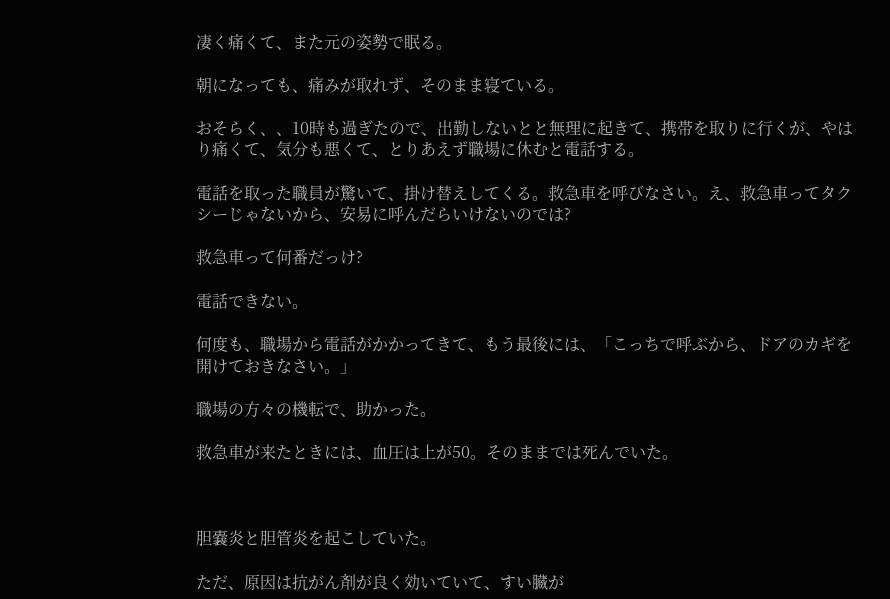凄く痛くて、また元の姿勢で眠る。

朝になっても、痛みが取れず、そのまま寝ている。

おそらく、、10時も過ぎたので、出勤しないとと無理に起きて、携帯を取りに行くが、やはり痛くて、気分も悪くて、とりあえず職場に休むと電話する。

電話を取った職員が驚いて、掛け替えしてくる。救急車を呼びなさい。え、救急車ってタクシーじゃないから、安易に呼んだらいけないのでは?

救急車って何番だっけ?

電話できない。

何度も、職場から電話がかかってきて、もう最後には、「こっちで呼ぶから、ドアのカギを開けておきなさい。」

職場の方々の機転で、助かった。

救急車が来たときには、血圧は上が50。そのままでは死んでいた。



胆嚢炎と胆管炎を起こしていた。

ただ、原因は抗がん剤が良く効いていて、すい臓が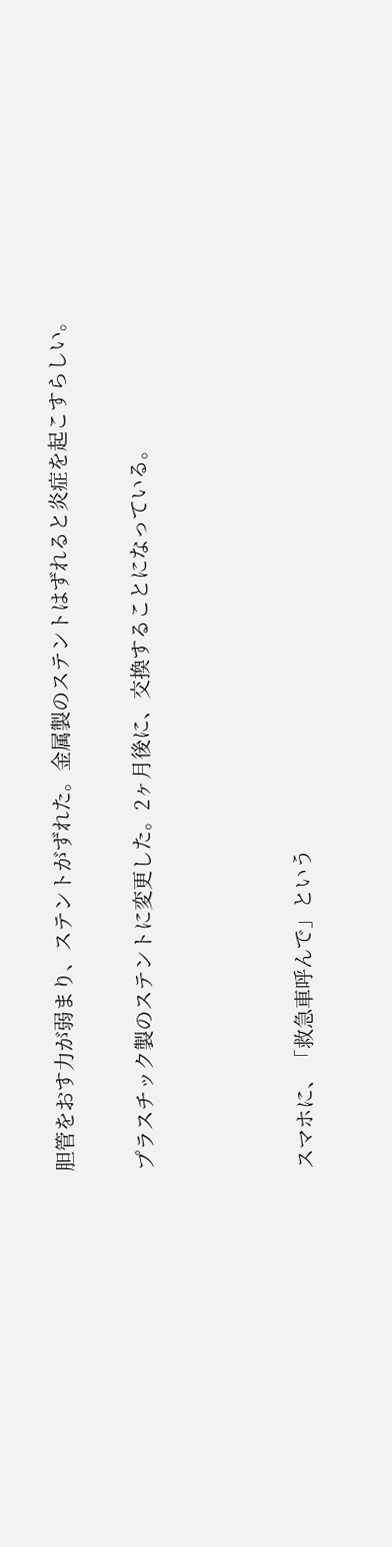胆管をおす力が弱まり、ステントがずれた。金属製のステントはずれると炎症を起こすらしい。

プラスチック製のステントに変更した。2ヶ月後に、交換することになっている。



スマホに、「救急車呼んで」という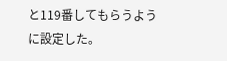と119番してもらうように設定した。